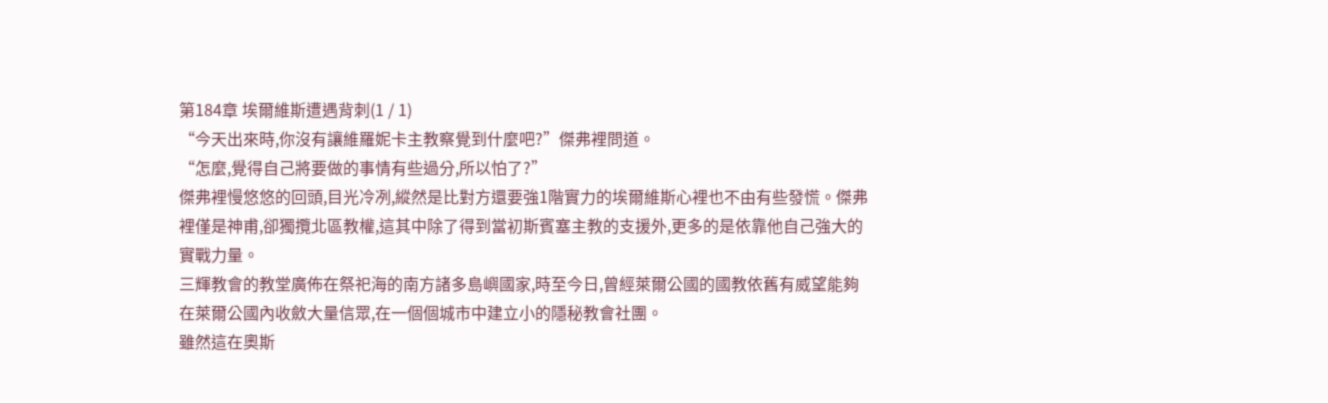第184章 埃爾維斯遭遇背刺(1 / 1)
“今天出來時,你沒有讓維羅妮卡主教察覺到什麼吧?”傑弗裡問道。
“怎麼,覺得自己將要做的事情有些過分,所以怕了?”
傑弗裡慢悠悠的回頭,目光冷冽,縱然是比對方還要強1階實力的埃爾維斯心裡也不由有些發慌。傑弗裡僅是神甫,卻獨攬北區教權,這其中除了得到當初斯賓塞主教的支援外,更多的是依靠他自己強大的實戰力量。
三輝教會的教堂廣佈在祭祀海的南方諸多島嶼國家,時至今日,曾經萊爾公國的國教依舊有威望能夠在萊爾公國內收斂大量信眾,在一個個城市中建立小的隱秘教會社團。
雖然這在奧斯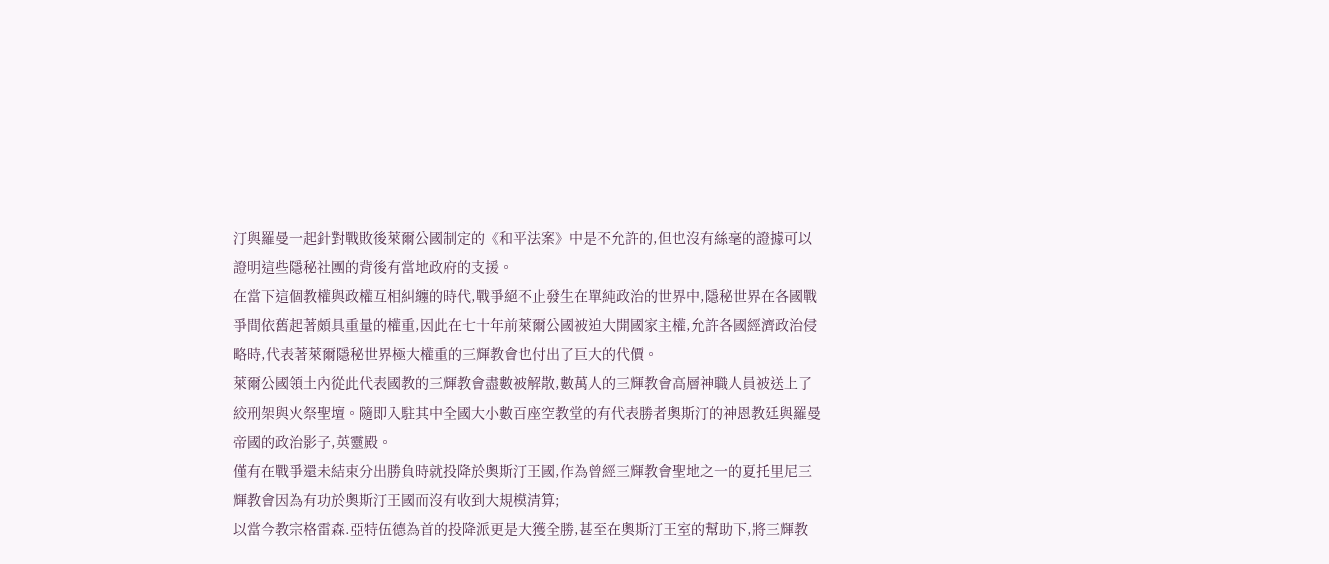汀與羅曼一起針對戰敗後萊爾公國制定的《和平法案》中是不允許的,但也沒有絲毫的證據可以證明這些隱秘社團的背後有當地政府的支援。
在當下這個教權與政權互相糾纏的時代,戰爭絕不止發生在單純政治的世界中,隱秘世界在各國戰爭間依舊起著頗具重量的權重,因此在七十年前萊爾公國被迫大開國家主權,允許各國經濟政治侵略時,代表著萊爾隱秘世界極大權重的三輝教會也付出了巨大的代價。
萊爾公國領土內從此代表國教的三輝教會盡數被解散,數萬人的三輝教會高層神職人員被送上了絞刑架與火祭聖壇。隨即入駐其中全國大小數百座空教堂的有代表勝者奧斯汀的神恩教廷與羅曼帝國的政治影子,英靈殿。
僅有在戰爭還未結束分出勝負時就投降於奧斯汀王國,作為曾經三輝教會聖地之一的夏托里尼三輝教會因為有功於奧斯汀王國而沒有收到大規模清算;
以當今教宗格雷森.亞特伍德為首的投降派更是大獲全勝,甚至在奧斯汀王室的幫助下,將三輝教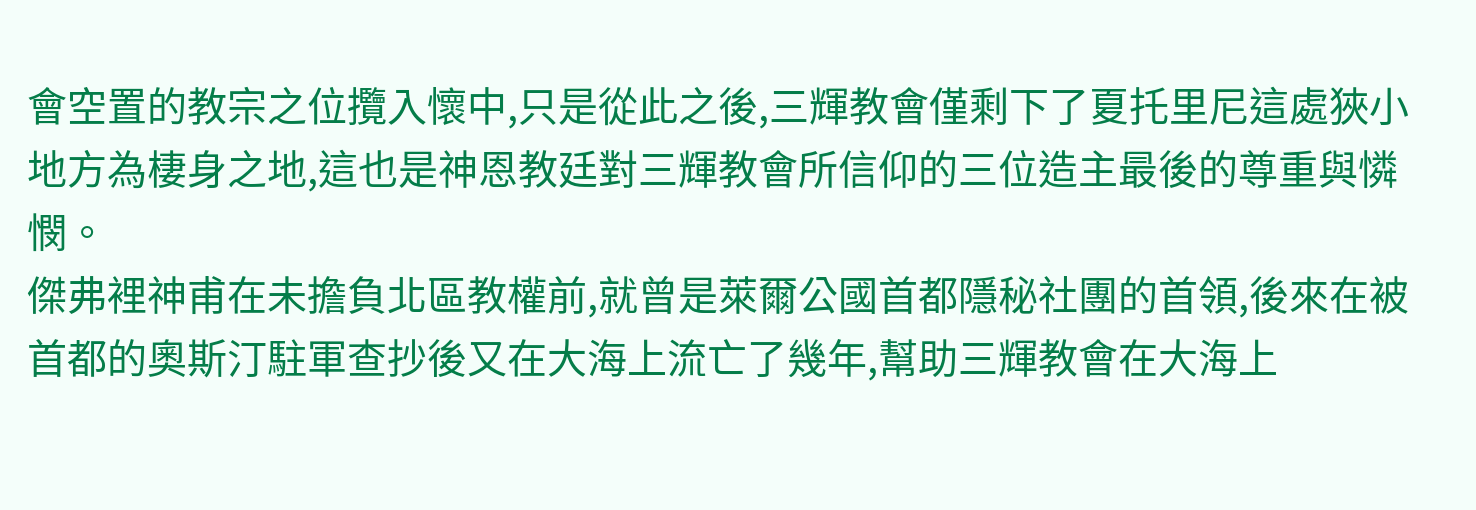會空置的教宗之位攬入懷中,只是從此之後,三輝教會僅剩下了夏托里尼這處狹小地方為棲身之地,這也是神恩教廷對三輝教會所信仰的三位造主最後的尊重與憐憫。
傑弗裡神甫在未擔負北區教權前,就曾是萊爾公國首都隱秘社團的首領,後來在被首都的奧斯汀駐軍查抄後又在大海上流亡了幾年,幫助三輝教會在大海上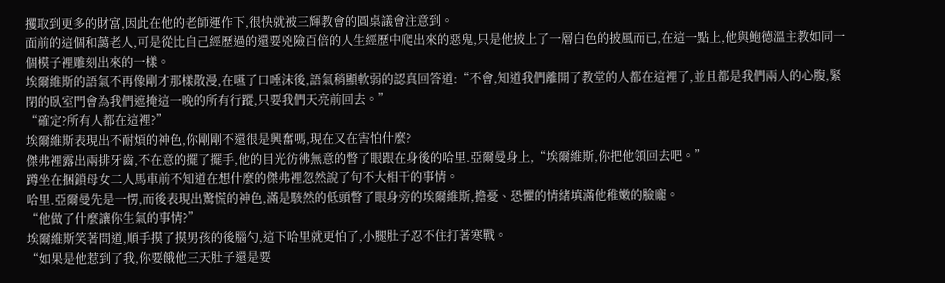攫取到更多的財富,因此在他的老師運作下,很快就被三輝教會的圓桌議會注意到。
面前的這個和藹老人,可是從比自己經歷過的還要兇險百倍的人生經歷中爬出來的惡鬼,只是他披上了一層白色的披風而已,在這一點上,他與鮑德溫主教如同一個模子裡雕刻出來的一樣。
埃爾維斯的語氣不再像剛才那樣散漫,在嚥了口唾沫後,語氣稍顯軟弱的認真回答道:“不會,知道我們離開了教堂的人都在這裡了,並且都是我們兩人的心腹,緊閉的臥室門會為我們遮掩這一晚的所有行蹤,只要我們天亮前回去。”
“確定?所有人都在這裡?”
埃爾維斯表現出不耐煩的神色,你剛剛不還很是興奮嗎,現在又在害怕什麼?
傑弗裡露出兩排牙齒,不在意的擺了擺手,他的目光彷彿無意的瞥了眼跟在身後的哈里.亞爾曼身上,“埃爾維斯,你把他領回去吧。”
蹲坐在捆鎖母女二人馬車前不知道在想什麼的傑弗裡忽然說了句不大相干的事情。
哈里.亞爾曼先是一愣,而後表現出驚慌的神色,滿是駭然的低頭瞥了眼身旁的埃爾維斯,擔憂、恐懼的情緒填滿他稚嫩的臉龐。
“他做了什麼讓你生氣的事情?”
埃爾維斯笑著問道,順手摸了摸男孩的後腦勺,這下哈里就更怕了,小腿肚子忍不住打著寒戰。
“如果是他惹到了我,你要餓他三天肚子還是要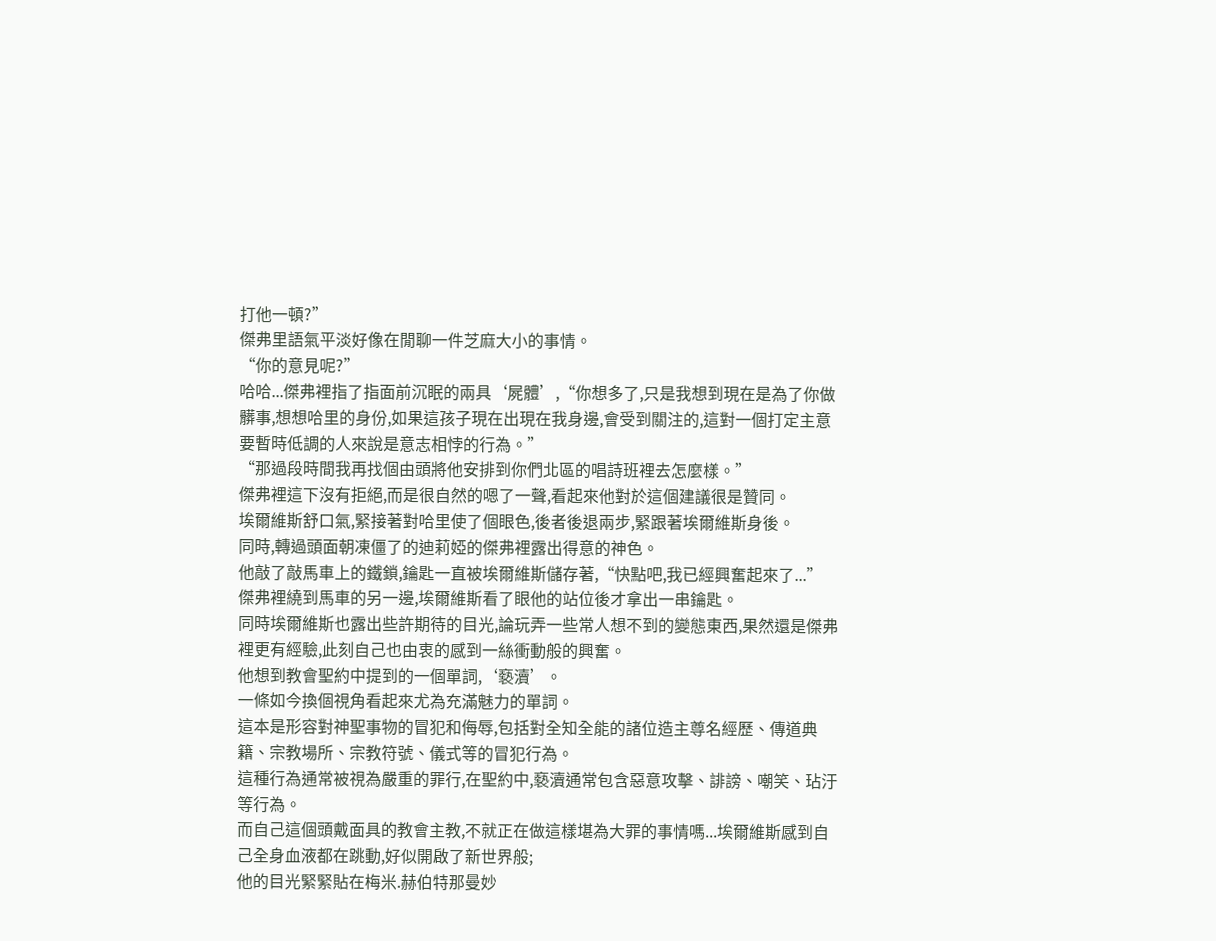打他一頓?”
傑弗里語氣平淡好像在閒聊一件芝麻大小的事情。
“你的意見呢?”
哈哈...傑弗裡指了指面前沉眠的兩具‘屍體’,“你想多了,只是我想到現在是為了你做髒事,想想哈里的身份,如果這孩子現在出現在我身邊,會受到關注的,這對一個打定主意要暫時低調的人來說是意志相悖的行為。”
“那過段時間我再找個由頭將他安排到你們北區的唱詩班裡去怎麼樣。”
傑弗裡這下沒有拒絕,而是很自然的嗯了一聲,看起來他對於這個建議很是贊同。
埃爾維斯舒口氣,緊接著對哈里使了個眼色,後者後退兩步,緊跟著埃爾維斯身後。
同時,轉過頭面朝凍僵了的迪莉婭的傑弗裡露出得意的神色。
他敲了敲馬車上的鐵鎖,鑰匙一直被埃爾維斯儲存著,“快點吧,我已經興奮起來了...”
傑弗裡繞到馬車的另一邊,埃爾維斯看了眼他的站位後才拿出一串鑰匙。
同時埃爾維斯也露出些許期待的目光,論玩弄一些常人想不到的變態東西,果然還是傑弗裡更有經驗,此刻自己也由衷的感到一絲衝動般的興奮。
他想到教會聖約中提到的一個單詞,‘褻瀆’。
一條如今換個視角看起來尤為充滿魅力的單詞。
這本是形容對神聖事物的冒犯和侮辱,包括對全知全能的諸位造主尊名經歷、傳道典籍、宗教場所、宗教符號、儀式等的冒犯行為。
這種行為通常被視為嚴重的罪行,在聖約中,褻瀆通常包含惡意攻擊、誹謗、嘲笑、玷汙等行為。
而自己這個頭戴面具的教會主教,不就正在做這樣堪為大罪的事情嗎...埃爾維斯感到自己全身血液都在跳動,好似開啟了新世界般;
他的目光緊緊貼在梅米.赫伯特那曼妙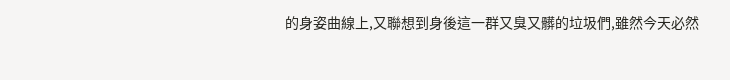的身姿曲線上,又聯想到身後這一群又臭又髒的垃圾們,雖然今天必然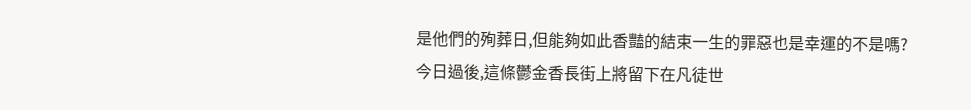是他們的殉葬日,但能夠如此香豔的結束一生的罪惡也是幸運的不是嗎?
今日過後,這條鬱金香長街上將留下在凡徒世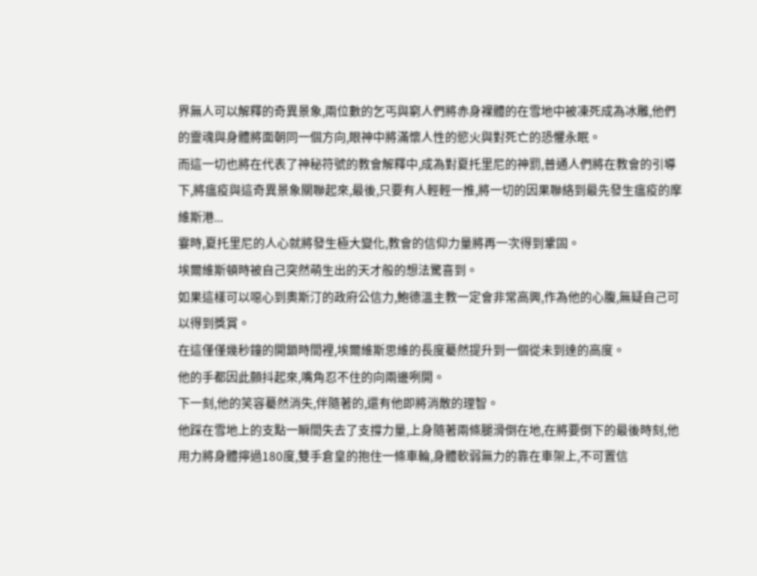界無人可以解釋的奇異景象,兩位數的乞丐與窮人們將赤身裸體的在雪地中被凍死成為冰雕,他們的靈魂與身體將面朝同一個方向,眼神中將滿懷人性的慾火與對死亡的恐懼永眠。
而這一切也將在代表了神秘符號的教會解釋中,成為對夏托里尼的神罰,普通人們將在教會的引導下,將瘟疫與這奇異景象關聯起來,最後,只要有人輕輕一推,將一切的因果聯絡到最先發生瘟疫的摩維斯港...
霎時,夏托里尼的人心就將發生極大變化,教會的信仰力量將再一次得到鞏固。
埃爾維斯頓時被自己突然萌生出的天才般的想法驚喜到。
如果這樣可以噁心到奧斯汀的政府公信力,鮑德溫主教一定會非常高興,作為他的心腹,無疑自己可以得到獎賞。
在這僅僅幾秒鐘的開鎖時間裡,埃爾維斯思維的長度驀然提升到一個從未到達的高度。
他的手都因此顫抖起來,嘴角忍不住的向兩邊咧開。
下一刻,他的笑容驀然消失,伴隨著的,還有他即將消散的理智。
他踩在雪地上的支點一瞬間失去了支撐力量,上身隨著兩條腿滑倒在地,在將要倒下的最後時刻,他用力將身體擰過180度,雙手倉皇的抱住一條車輪,身體軟弱無力的靠在車架上,不可置信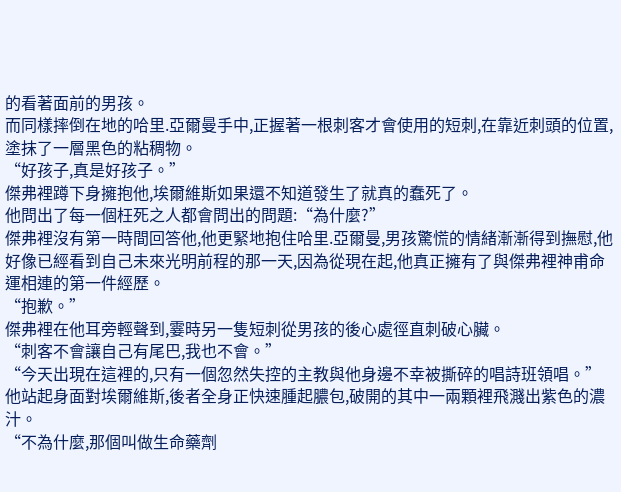的看著面前的男孩。
而同樣摔倒在地的哈里.亞爾曼手中,正握著一根刺客才會使用的短刺,在靠近刺頭的位置,塗抹了一層黑色的粘稠物。
“好孩子,真是好孩子。”
傑弗裡蹲下身擁抱他,埃爾維斯如果還不知道發生了就真的蠢死了。
他問出了每一個枉死之人都會問出的問題:“為什麼?”
傑弗裡沒有第一時間回答他,他更緊地抱住哈里.亞爾曼,男孩驚慌的情緒漸漸得到撫慰,他好像已經看到自己未來光明前程的那一天,因為從現在起,他真正擁有了與傑弗裡神甫命運相連的第一件經歷。
“抱歉。”
傑弗裡在他耳旁輕聲到,霎時另一隻短刺從男孩的後心處徑直刺破心臟。
“刺客不會讓自己有尾巴,我也不會。”
“今天出現在這裡的,只有一個忽然失控的主教與他身邊不幸被撕碎的唱詩班領唱。”
他站起身面對埃爾維斯,後者全身正快速腫起膿包,破開的其中一兩顆裡飛濺出紫色的濃汁。
“不為什麼,那個叫做生命藥劑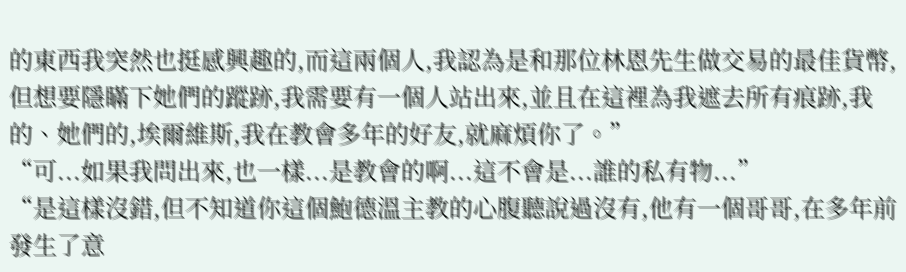的東西我突然也挺感興趣的,而這兩個人,我認為是和那位林恩先生做交易的最佳貨幣,但想要隱瞞下她們的蹤跡,我需要有一個人站出來,並且在這裡為我遮去所有痕跡,我的、她們的,埃爾維斯,我在教會多年的好友,就麻煩你了。”
“可...如果我問出來,也一樣...是教會的啊...這不會是...誰的私有物...”
“是這樣沒錯,但不知道你這個鮑德溫主教的心腹聽說過沒有,他有一個哥哥,在多年前發生了意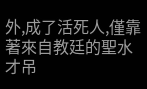外,成了活死人,僅靠著來自教廷的聖水才吊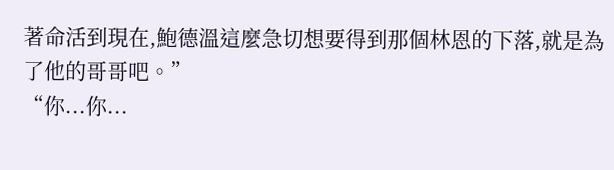著命活到現在,鮑德溫這麼急切想要得到那個林恩的下落,就是為了他的哥哥吧。”
“你...你...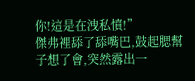你!這是在洩私憤!”
傑弗裡舔了舔嘴巴,鼓起腮幫子想了會,突然露出一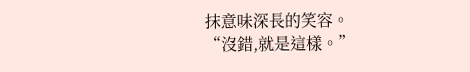抹意味深長的笑容。
“沒錯,就是這樣。”